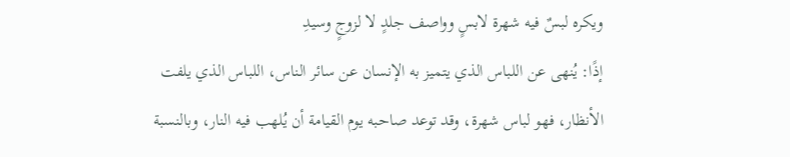ويكره لبسٌ فيه شهرة لابسٍ وواصف جلدٍ لا لزوجٍ وسيدِ
إذًا: يُنهى عن اللباس الذي يتميز به الإنسان عن سائر الناس، اللباس الذي يلفت الأنظار، فهو لباس شهرة، وقد توعد صاحبه يوم القيامة أن يُلهب فيه النار، وبالنسبة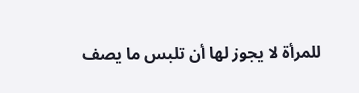للمرأة لا يجوز لها أن تلبس ما يصف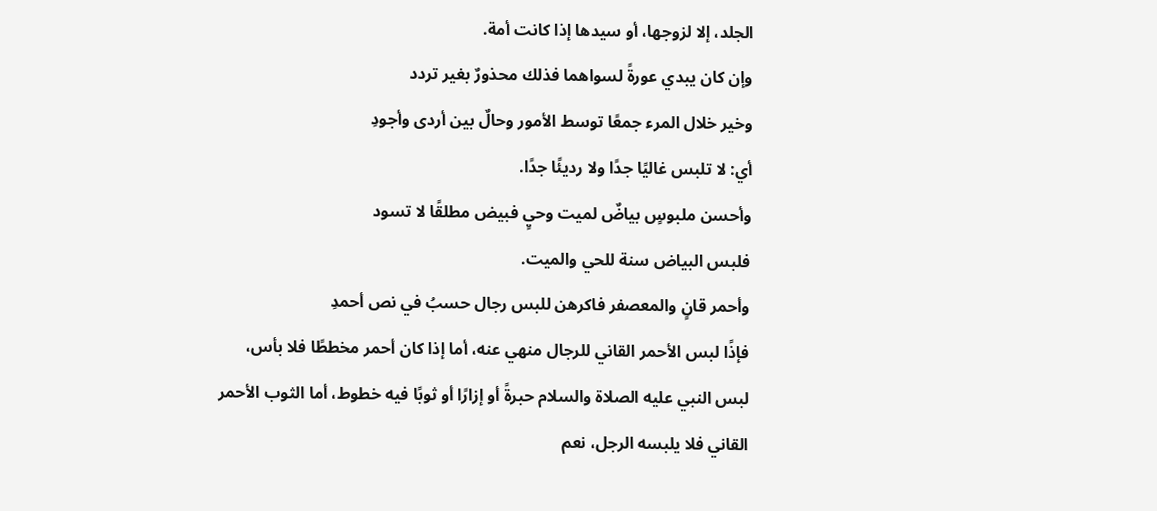الجلد، إلا لزوجها، أو سيدها إذا كانت أمة.
وإن كان يبدي عورةً لسواهما فذلك محذورٌ بغير تردد
وخير خلال المرء جمعًا توسط الأمور وحالٌ بين أردى وأجودِ
أي: لا تلبس غاليًا جدًا ولا رديئًا جدًا.
وأحسن ملبوسٍ بياضٌ لميت وحيٍ فبيض مطلقًا لا تسود
فلبس البياض سنة للحي والميت.
وأحمر قانٍ والمعصفر فاكرهن للبس رجال حسبُ في نص أحمدِ
فإذًا لبس الأحمر القاني للرجال منهي عنه، أما إذا كان أحمر مخططًا فلا بأس، لبس النبي عليه الصلاة والسلام حبرةً أو إزارًا أو ثوبًا فيه خطوط، أما الثوب الأحمر القاني فلا يلبسه الرجل، نعم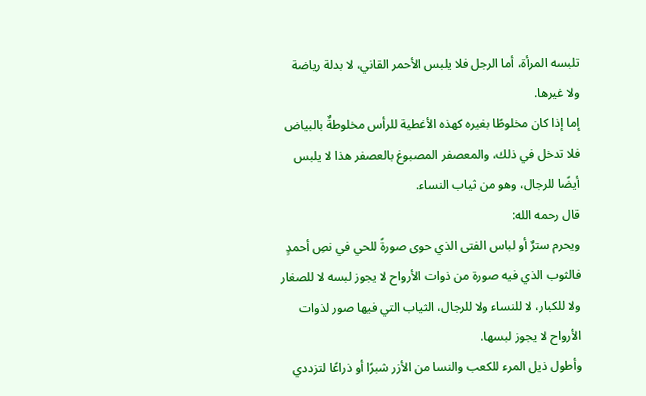تلبسه المرأة، أما الرجل فلا يلبس الأحمر القاني، لا بدلة رياضة ولا غيرها.
إما إذا كان مخلوطًا بغيره كهذه الأغطية للرأس مخلوطةٌ بالبياض فلا تدخل في ذلك، والمعصفر المصبوغ بالعصفر هذا لا يلبس أيضًا للرجال، وهو من ثياب النساء.
قال رحمه الله:
ويحرم سترٌ أو لباس الفتى الذي حوى صورةً للحي في نصِ أحمدٍ
فالثوب الذي فيه صورة من ذوات الأرواح لا يجوز لبسه لا للصغار ولا للكبار، لا للنساء ولا للرجال، الثياب التي فيها صور لذوات الأرواح لا يجوز لبسها.
وأطول ذيل المرء للكعب والنسا من الأزر شبرًا أو ذراعًا لتزددي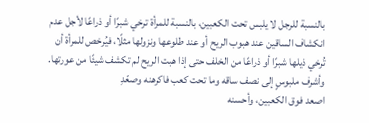بالنسبة للرجل لا يلبس تحت الكعبين، بالنسبة للمرأة ترخي شبرًا أو ذراعًا لأجل عدم انكشاف الساقين عند هبوب الريح أو عند طلوعها ونزولها مثلًا، فيُرخص للمرأة أن تُرخي ذيلها شبرًا أو ذراعًا من الخلف حتى إذا هبت الريح لم تكشف شيئًا من عورتها.
وأشرف ملبوسٍ إلى نصف ساقه وما تحت كعب فاكرهنه وصعّدِ
اصعد فوق الكعبين، وأحسنه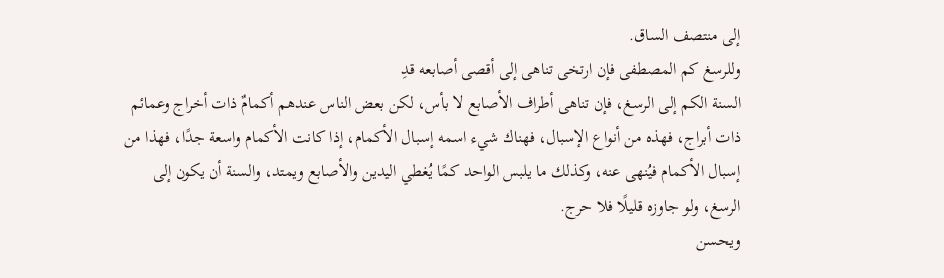إلى منتصف الساق.
وللرسغ كم المصطفى فإن ارتخى تناهى إلى أقصى أصابعه قدِ
السنة الكم إلى الرسغ، فإن تناهى أطراف الأصابع لا بأس، لكن بعض الناس عندهم أكمامٌ ذات أخراج وعمائم ذات أبراج، فهذه من أنواع الإسبال، فهناك شيء اسمه إسبال الأكمام، إذا كانت الأكمام واسعة جدًا، فهذا من إسبال الأكمام فيُنهى عنه، وكذلك ما يلبس الواحد كمًا يُغطي اليدين والأصابع ويمتد، والسنة أن يكون إلى الرسغ، ولو جاوزه قليلًا فلا حرج.
ويحسن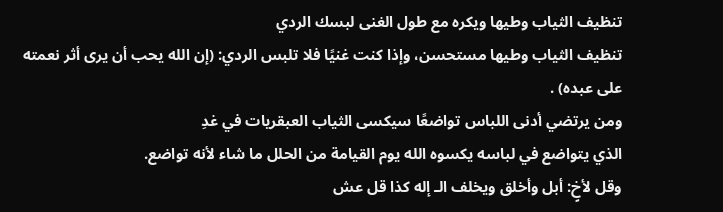تنظيف الثياب وطيها ويكره مع طول الغنى لبسك الردي
تنظيف الثياب وطيها مستحسن، وإذا كنت غنيًا فلا تلبس الردي: (إن الله يحب أن يرى أثر نعمته على عبده) .
ومن يرتضي أدنى اللباس تواضعًا سيكسى الثياب العبقريات في غدِ
الذي يتواضع في لباسه يكسوه الله يوم القيامة من الحلل ما شاء لأنه تواضع.
وقل لأخٍ: أبل وأخلق ويخلف الـ إله كذا قل عش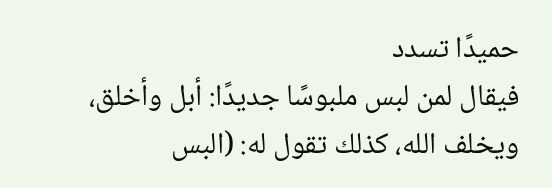حميدًا تسدد
فيقال لمن لبس ملبوسًا جديدًا: أبل وأخلق، ويخلف الله، كذلك تقول له: (البس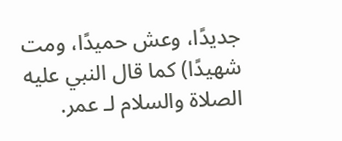جديدًا، وعش حميدًا، ومت شهيدًا) كما قال النبي عليه الصلاة والسلام لـ عمر.